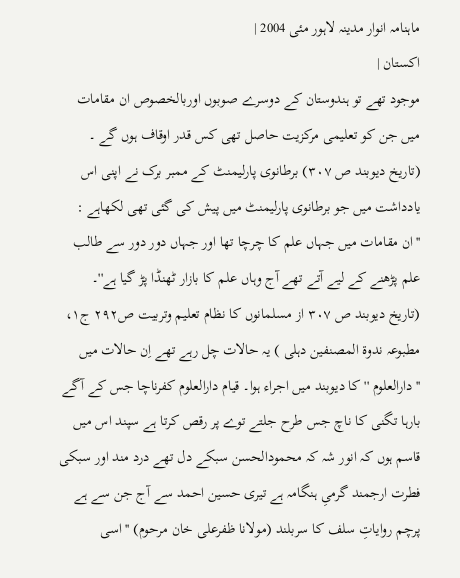ماہنامہ انوار مدینہ لاہور مئی 2004 |
اكستان |
موجود تھے تو ہندوستان کے دوسرے صوبوں اوربالخصوص ان مقامات میں جن کو تعلیمی مرکزیت حاصل تھی کس قدر اوقاف ہوں گے ۔ (تاریخ دیوبند ص ٣٠٧) برطانوی پارلیمنٹ کے ممبر برک نے اپنی اس یادداشت میں جو برطانوی پارلیمنٹ میں پیش کی گئی تھی لکھاہے : ''ان مقامات میں جہاں علم کا چرچا تھا اور جہاں دور دور سے طالب علم پڑھنے کے لیے آتے تھے آج وہاں علم کا بازار ٹھنڈا پڑ گیا ہے''۔ (تاریخ دیوبند ص ٣٠٧ از مسلمانوں کا نظام تعلیم وتربیت ص٢٩٢ ج١، مطبوعہ ندوة المصنفین دہلی ) یہ حالات چل رہے تھے اِن حالات میں ''دارالعلوم ''کا دیوبند میں اجراء ہوا۔ قیام دارالعلوم کفرناچا جس کے آگے بارہا تگنی کا ناچ جس طرح جلتے توے پر رقص کرتا ہے سپند اس میں قاسم ہوں کہ انور شہ کہ محمودالحسن سبکے دل تھے درد مند اور سبکی فطرت ارجمند گرمیِ ہنگامہ ہے تیری حسین احمد سے آج جن سے ہے پرچم روایاتِ سلف کا سربلند (مولانا ظفرعلی خان مرحوم) ''اسی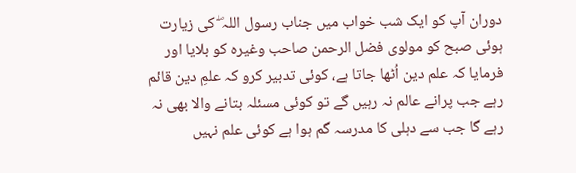دوران آپ کو ایک شب خواب میں جناب رسول اللہ ۖ کی زیارت ہوئی صبح کو مولوی فضل الرحمن صاحب وغیرہ کو بلایا اور فرمایا کہ علم دین اُٹھا جاتا ہے، کوئی تدبیر کرو کہ علمِ دین قائم رہے جب پرانے عالم نہ رہیں گے تو کوئی مسئلہ بتانے والا بھی نہ رہے گا جب سے دہلی کا مدرسہ گم ہوا ہے کوئی علم نہیں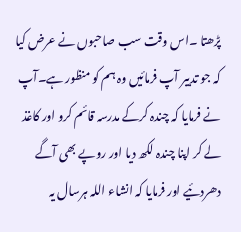پڑھتا ۔اس وقت سب صاحبوں نے عرض کیا کہ جو تدبیر آپ فرمائیں وہ ہم کو منظور ہے۔آپ نے فرمایا کہ چندہ کرکے مدرسہ قائم کرو اور کاغذ لے کر اپنا چندہ لکھ دیا اور روپے بھی آگے دھردئیے اور فرمایا کہ انشاء اللہ ہرسال یہ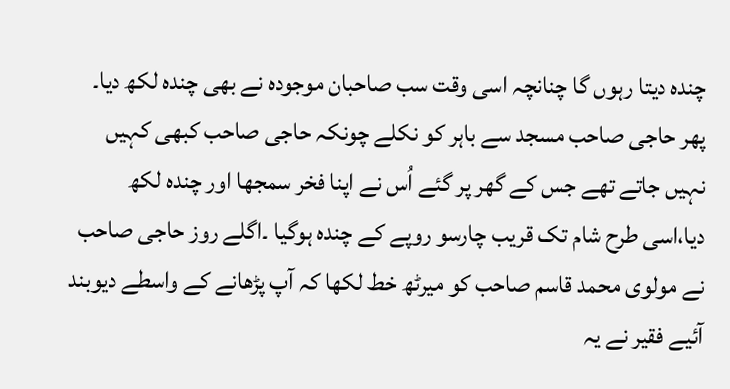چندہ دیتا رہوں گا چنانچہ اسی وقت سب صاحبان موجودہ نے بھی چندہ لکھ دیا۔ پھر حاجی صاحب مسجد سے باہر کو نکلے چونکہ حاجی صاحب کبھی کہیں نہیں جاتے تھے جس کے گھر پر گئے اُس نے اپنا فخر سمجھا اور چندہ لکھ دیا،اسی طرح شام تک قریب چارسو روپے کے چندہ ہوگیا ۔اگلے روز حاجی صاحب نے مولوی محمد قاسم صاحب کو میرٹھ خط لکھا کہ آپ پڑھانے کے واسطے دیوبند آئیے فقیر نے یہ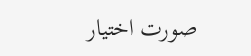صورت اختیار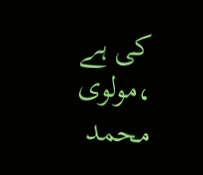کی ہے ،مولوی محمد